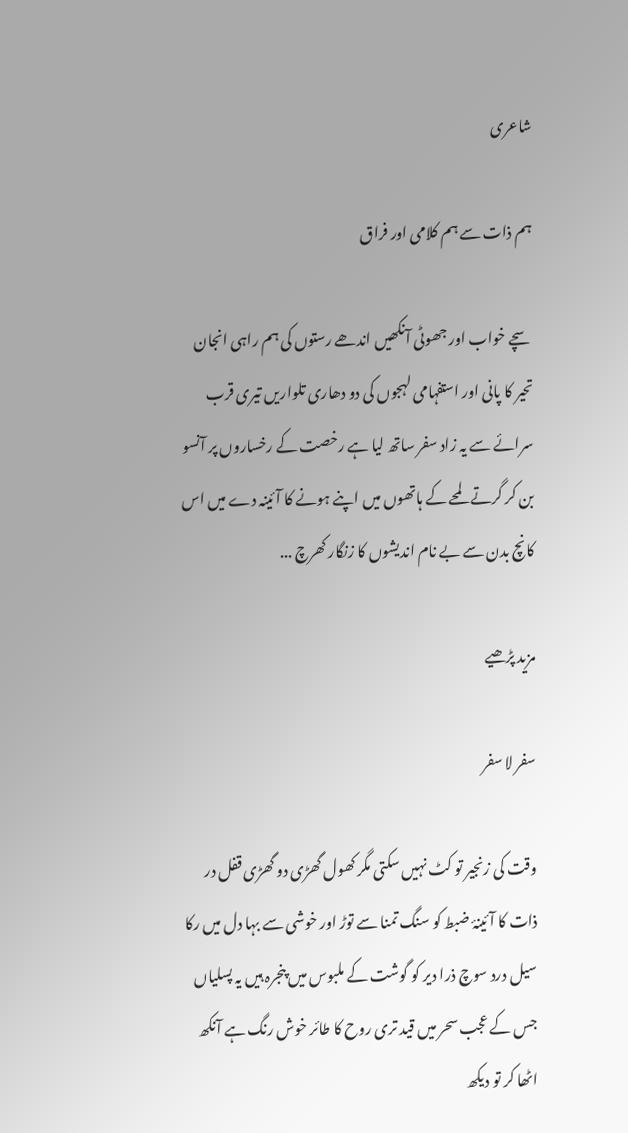شاعری

ہم ذات سے ہم کلامی اور فراق

سچے خواب اور جھوٹی آنکھیں اندھے رستوں کی ہم راہی انجان تحیر کا پانی اور استفہامی لہجوں کی دو دھاری تلواریں تیری قرب سرائے سے یہ زاد سفر ساتھ لیا ہے رخصت کے رخساروں پر آنسو بن کر گرتے لمحے کے ہاتھوں میں اپنے ہونے کا آئینہ دے میں اس کانچ بدن سے بے نام اندیشوں کا زنگار کھرچ ...

مزید پڑھیے

سفر لا سفر

وقت کی زنجیر تو کٹ نہیں سکتی مگر کھول گھڑی دو گھڑی قفل در ذات کا آئینۂ ضبط کو سنگ تمنا سے توڑ اور خوشی سے بہا دل میں رکا سیل درد سوچ ذرا دیر کو گوشت کے ملبوس میں پنجرہ ہیں یہ پسلیاں جس کے عجب سحر میں قید تری روح کا طائر خوش رنگ ہے آنکھ اٹھا کر تو دیکھ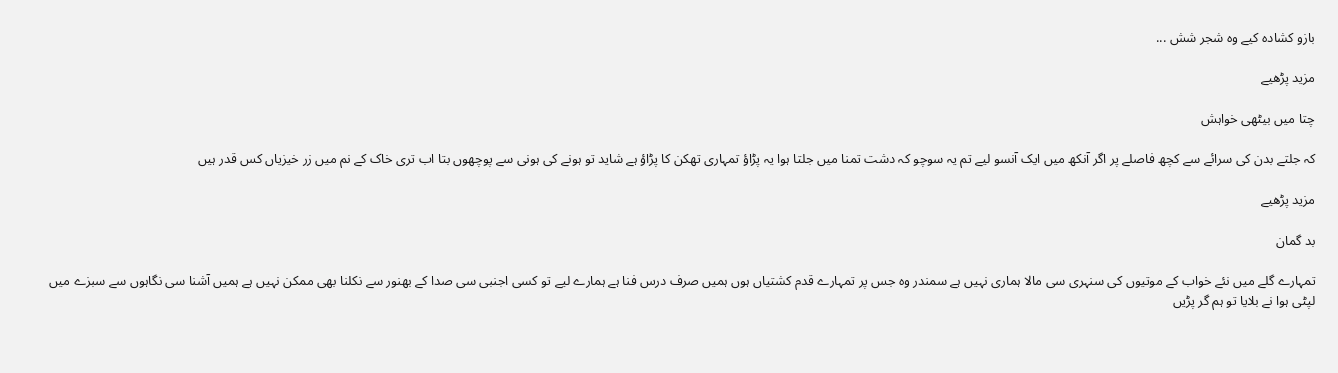بازو کشادہ کیے وہ شجر شش ...

مزید پڑھیے

چتا میں بیٹھی خواہش

کہ جلتے بدن کی سرائے سے کچھ فاصلے پر اگر آنکھ میں ایک آنسو لیے تم یہ سوچو کہ دشت تمنا میں جلتا ہوا یہ پڑاؤ تمہاری تھکن کا پڑاؤ ہے شاید تو ہونے کی ہونی سے پوچھوں بتا اب تری خاک کے نم میں زر خیزیاں کس قدر ہیں

مزید پڑھیے

بد گمان

تمہارے گلے میں نئے خواب کے موتیوں کی سنہری سی مالا ہماری نہیں ہے سمندر وہ جس پر تمہارے قدم کشتیاں ہوں ہمیں صرف درس فنا ہے ہمارے لیے تو کسی اجنبی سی صدا کے بھنور سے نکلنا بھی ممکن نہیں ہے ہمیں آشنا سی نگاہوں سے سبزے میں لپٹی ہوا نے بلایا تو ہم گر پڑیں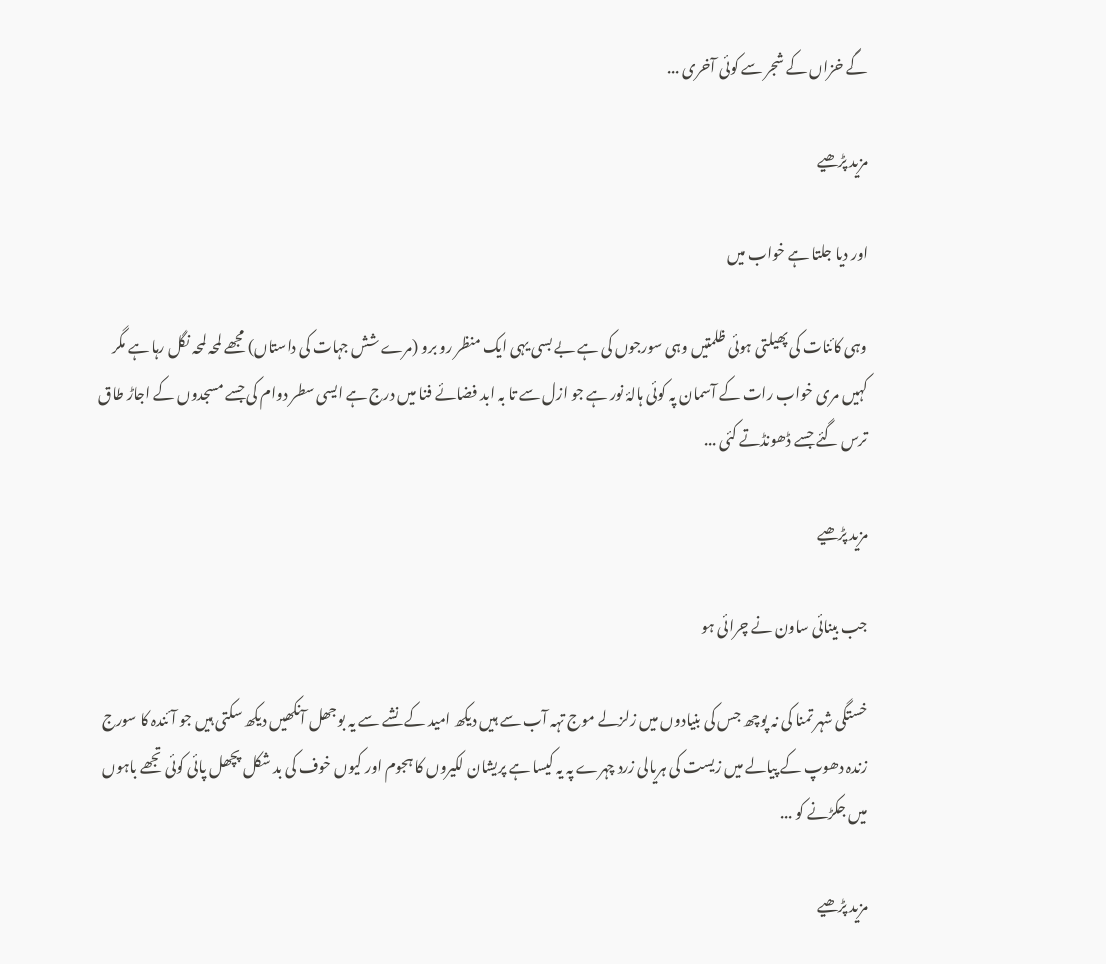گے خزاں کے شجر سے کوئی آخری ...

مزید پڑھیے

اور دیا جلتا ہے خواب میں

وہی کائنات کی پھیلتی ہوئی ظلمتیں وہی سورجوں کی ہے بے بسی یہی ایک منظر رو برو (مرے شش جہات کی داستاں) مجھے لمحہ لمحہ نگل رہا ہے مگر کہیں مری خواب رات کے آسمان پہ کوئی ہالۂ نور ہے جو ازل سے تا بہ ابد فضائے فنا میں درج ہے ایسی سطر دوام کی جسے مسجدوں کے اجاڑ طاق ترس گئے جسے ڈھونڈتے کئی ...

مزید پڑھیے

جب بینائی ساون نے چرائی ہو

خستگی شہر تمنا کی نہ پوچھ جس کی بنیادوں میں زلزلے موج تہہ آب سے ہیں دیکھ امید کے نشے سے یہ بوجھل آنکھیں دیکھ سکتی ہیں جو آئندہ کا سورج زندہ دھوپ کے پیالے میں زیست کی ہریالی زرد چہرے پہ یہ کیسا ہے پریشان لکیروں کا ہجوم اور کیوں خوف کی بد شکل پچھل پائی کوئی تجھے باہوں میں جکڑنے کو ...

مزید پڑھیے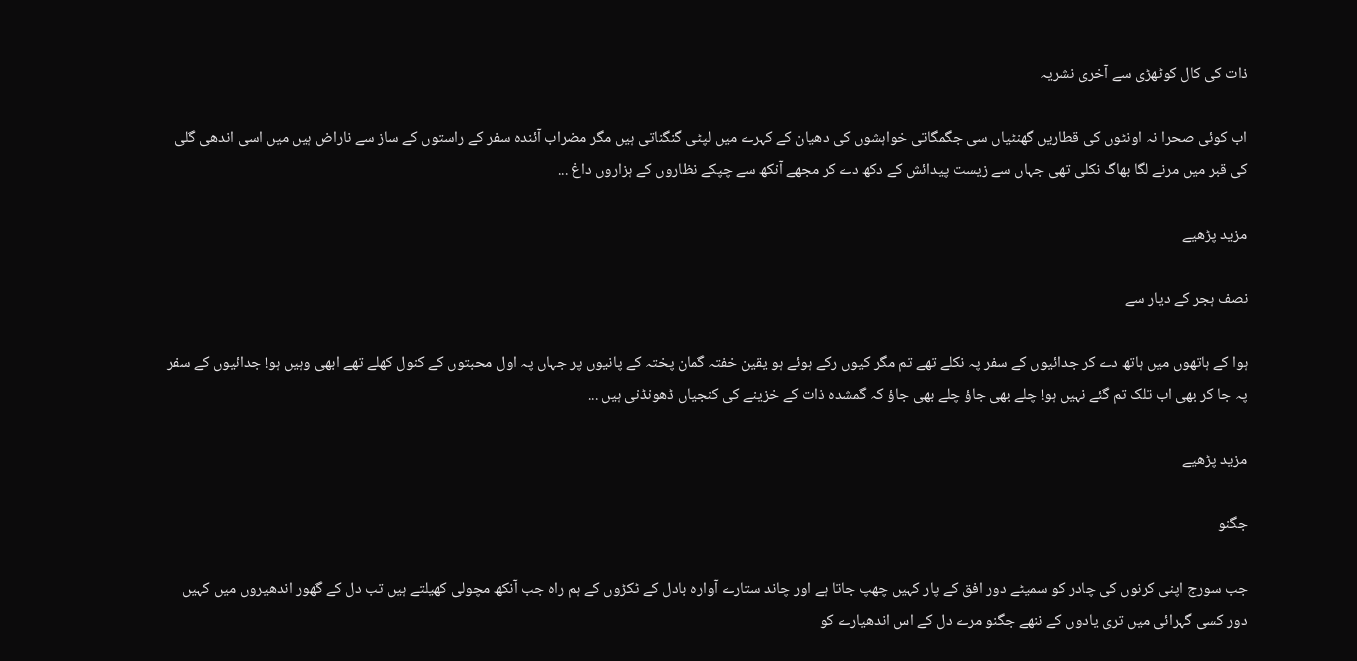ذات کی کال کوٹھڑی سے آخری نشریہ

اب کوئی صحرا نہ اونٹوں کی قطاریں گھنٹیاں سی جگمگاتی خواہشوں کی دھیان کے کہرے میں لپٹی گنگناتی ہیں مگر مضراب آئندہ سفر کے راستوں کے ساز سے ناراض ہیں میں اسی اندھی گلی کی قبر میں مرنے لگا بھاگ نکلی تھی جہاں سے زیست پیدائش کے دکھ دے کر مجھے آنکھ سے چپکے نظاروں کے ہزاروں داغ ...

مزید پڑھیے

نصف ہجر کے دیار سے

ہوا کے ہاتھوں میں ہاتھ دے کر جدائیوں کے سفر پہ نکلے تھے تم مگر کیوں رکے ہوئے ہو یقین خفتہ گمان پختہ کے پانیوں پر جہاں پہ اول محبتوں کے کنول کھلے تھے ابھی وہیں ہو! جدائیوں کے سفر پہ جا کر بھی اب تلک تم گئے نہیں ہو! چلے بھی جاؤ چلے بھی جاؤ کہ گمشدہ ذات کے خزینے کی کنجیاں ڈھونڈنی ہیں ...

مزید پڑھیے

جگنو

جب سورج اپنی کرنوں کی چادر کو سمیٹے دور افق کے پار کہیں چھپ جاتا ہے اور چاند ستارے آوارہ بادل کے ٹکڑوں کے ہم راہ جب آنکھ مچولی کھیلتے ہیں تب دل کے گھور اندھیروں میں کہیں دور کسی گہرائی میں تری یادوں کے ننھے جگنو مرے دل کے اس اندھیارے کو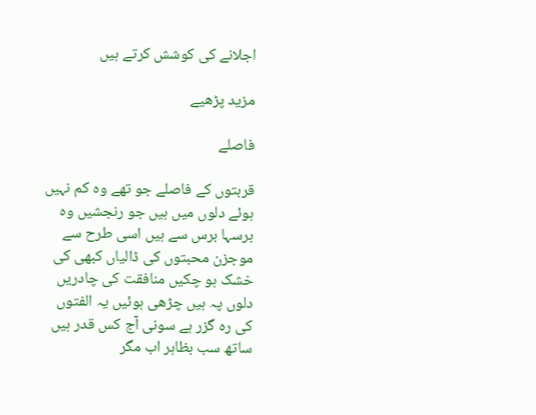اجلانے کی کوشش کرتے ہیں

مزید پڑھیے

فاصلے

قربتوں کے فاصلے جو تھے وہ کم نہیں ہوئے دلوں میں ہیں جو رنجشیں وہ برسہا برس سے ہیں اسی طرح سے موجزن محبتوں کی ڈالیاں کبھی کی خشک ہو چکیں منافقت کی چادریں دلوں پہ ہیں چڑھی ہوئیں یہ الفتوں کی رہ گزر ہے سونی آج کس قدر ہیں ساتھ سب بظاہر اب مگر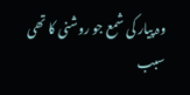وہ پیار کی شمع جو روشنی کا تھی سبب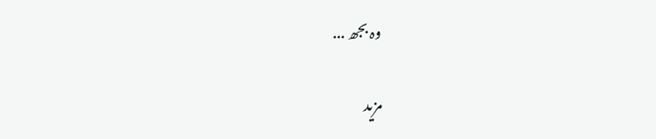وہ بجھ ...

مزید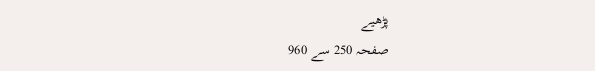پڑھیے
صفحہ 250 سے 960